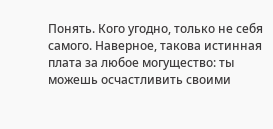Понять. Кого угодно, только не себя самого. Наверное, такова истинная плата за любое могущество: ты можешь осчастливить своими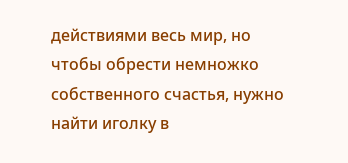действиями весь мир, но чтобы обрести немножко собственного счастья, нужно найти иголку в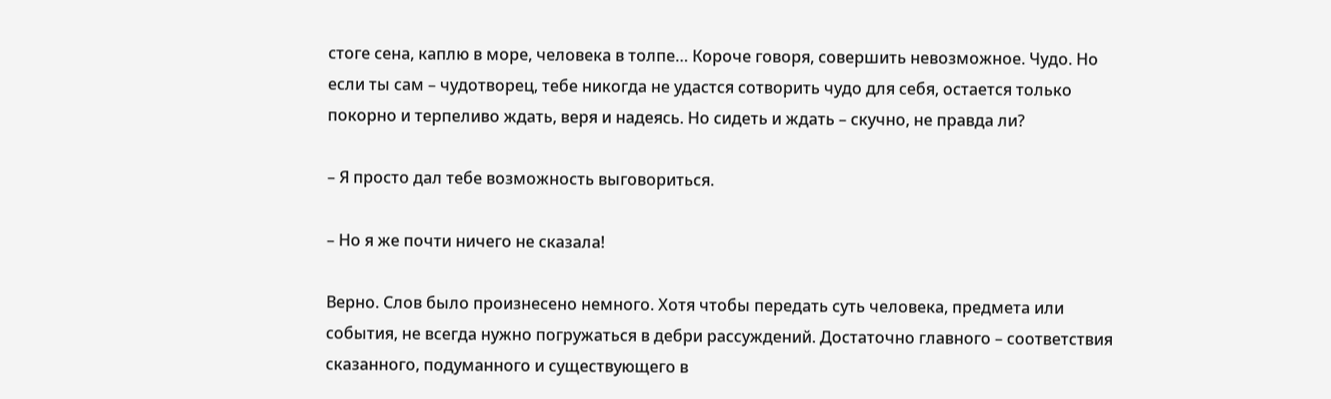стоге сена, каплю в море, человека в толпе… Короче говоря, совершить невозможное. Чудо. Но если ты сам – чудотворец, тебе никогда не удастся сотворить чудо для себя, остается только покорно и терпеливо ждать, веря и надеясь. Но сидеть и ждать – скучно, не правда ли?

– Я просто дал тебе возможность выговориться.

– Но я же почти ничего не сказала!

Верно. Слов было произнесено немного. Хотя чтобы передать суть человека, предмета или события, не всегда нужно погружаться в дебри рассуждений. Достаточно главного – соответствия сказанного, подуманного и существующего в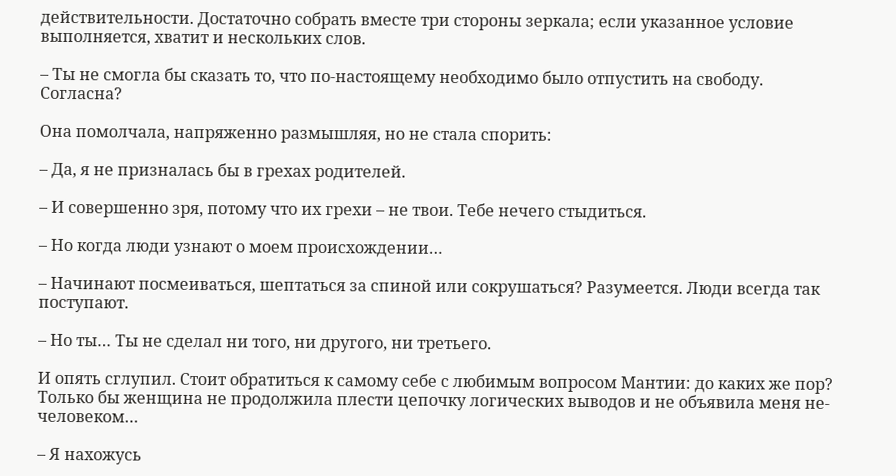действительности. Достаточно собрать вместе три стороны зеркала; если указанное условие выполняется, хватит и нескольких слов.

– Ты не смогла бы сказать то, что по-настоящему необходимо было отпустить на свободу. Согласна?

Она помолчала, напряженно размышляя, но не стала спорить:

– Да, я не призналась бы в грехах родителей.

– И совершенно зря, потому что их грехи – не твои. Тебе нечего стыдиться.

– Но когда люди узнают о моем происхождении…

– Начинают посмеиваться, шептаться за спиной или сокрушаться? Разумеется. Люди всегда так поступают.

– Но ты… Ты не сделал ни того, ни другого, ни третьего.

И опять сглупил. Стоит обратиться к самому себе с любимым вопросом Мантии: до каких же пор? Только бы женщина не продолжила плести цепочку логических выводов и не объявила меня не-человеком…

– Я нахожусь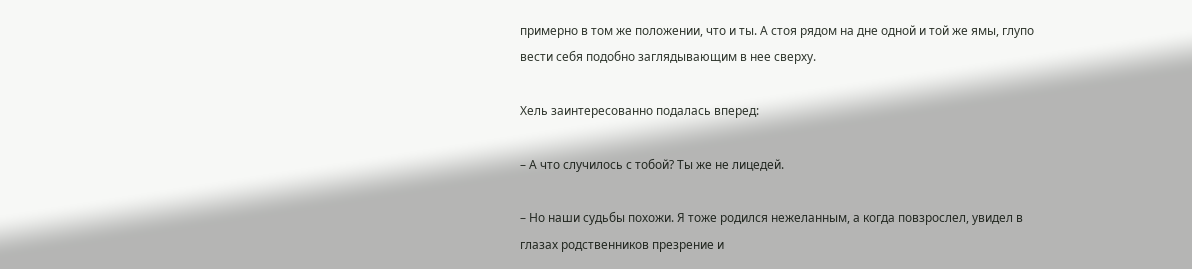примерно в том же положении, что и ты. А стоя рядом на дне одной и той же ямы, глупо вести себя подобно заглядывающим в нее сверху.

Хель заинтересованно подалась вперед:

– А что случилось с тобой? Ты же не лицедей.

– Но наши судьбы похожи. Я тоже родился нежеланным, а когда повзрослел, увидел в глазах родственников презрение и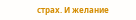страх. И желание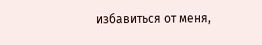избавиться от меня,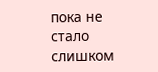пока не стало слишком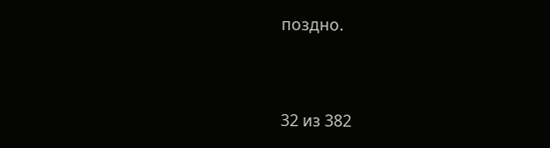поздно.



32 из 382